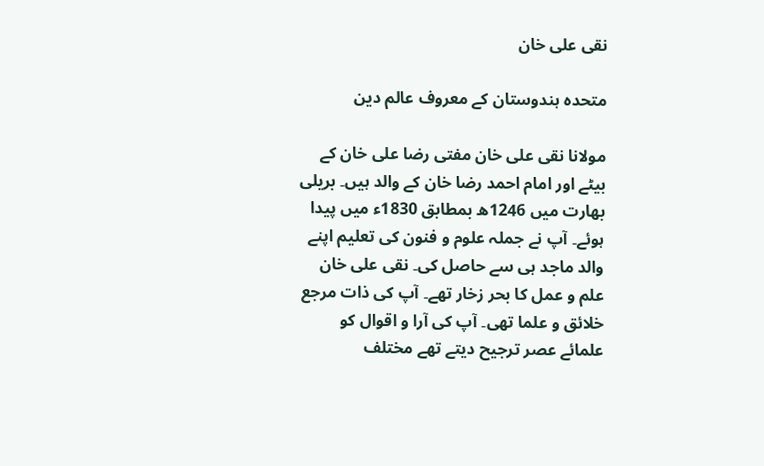نقی علی خان

متحدہ ہندوستان کے معروف عالم دین

مولانا نقی علی خان مفتی رضا علی خان کے بیٹے اور امام احمد رضا خان کے والد ہیں۔ بریلی بھارت میں 1246ھ بمطابق 1830ء میں پیدا ہوئے۔ آپ نے جملہ علوم و فنون کی تعلیم اپنے والد ماجد ہی سے حاصل کی۔ نقی علی خان علم و عمل کا بحر زخار تھے۔ آپ کی ذات مرجع خلائق و علما تھی۔ آپ کی آرا و اقوال کو علمائے عصر ترجیح دیتے تھے مختلف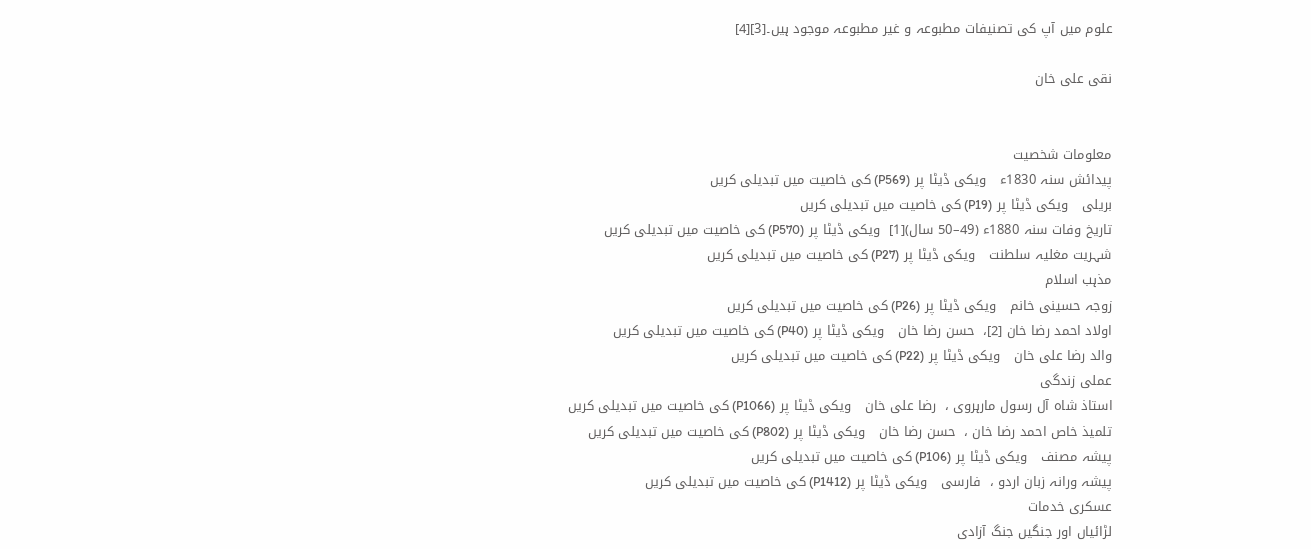علوم میں آپ کی تصنیفات مطبوعہ و غیر مطبوعہ موجود ہیں۔[3][4]

نقی علی خان


معلومات شخصیت
پیدائش سنہ 1830ء   ویکی ڈیٹا پر (P569) کی خاصیت میں تبدیلی کریں
بریلی   ویکی ڈیٹا پر (P19) کی خاصیت میں تبدیلی کریں
تاریخ وفات سنہ 1880ء (49–50 سال)[1]  ویکی ڈیٹا پر (P570) کی خاصیت میں تبدیلی کریں
شہریت مغلیہ سلطنت   ویکی ڈیٹا پر (P27) کی خاصیت میں تبدیلی کریں
مذہب اسلام
زوجہ حسینی خانم   ویکی ڈیٹا پر (P26) کی خاصیت میں تبدیلی کریں
اولاد احمد رضا خان [2]،  حسن رضا خان   ویکی ڈیٹا پر (P40) کی خاصیت میں تبدیلی کریں
والد رضا علی خان   ویکی ڈیٹا پر (P22) کی خاصیت میں تبدیلی کریں
عملی زندگی
استاذ شاہ آل رسول مارہروی ،  رضا علی خان   ویکی ڈیٹا پر (P1066) کی خاصیت میں تبدیلی کریں
تلمیذ خاص احمد رضا خان ،  حسن رضا خان   ویکی ڈیٹا پر (P802) کی خاصیت میں تبدیلی کریں
پیشہ مصنف   ویکی ڈیٹا پر (P106) کی خاصیت میں تبدیلی کریں
پیشہ ورانہ زبان اردو ،  فارسی   ویکی ڈیٹا پر (P1412) کی خاصیت میں تبدیلی کریں
عسکری خدمات
لڑائیاں اور جنگیں جنگ آزادی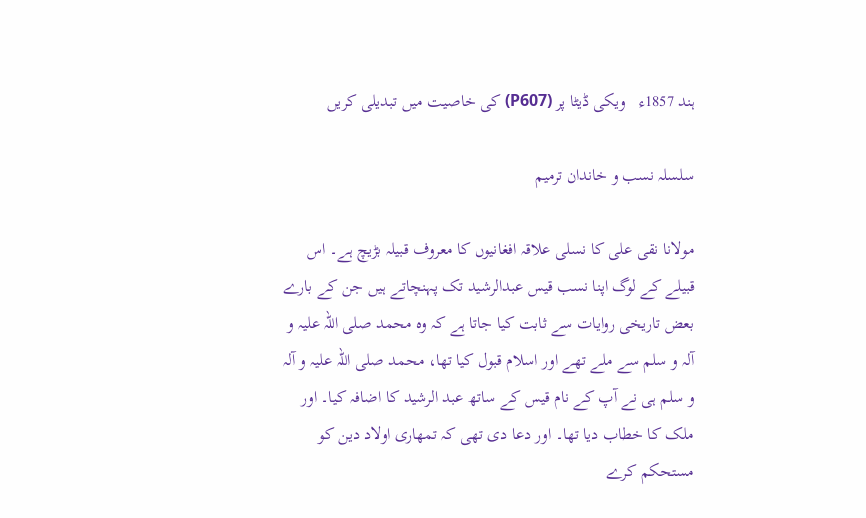ہند 1857ء   ویکی ڈیٹا پر (P607) کی خاصیت میں تبدیلی کریں

سلسلہ نسب و خاندان ترمیم

مولانا نقی علی کا نسلی علاقہ افغانیوں کا معروف قبیلہ بڑیچ ہے۔ اس قبیلے کے لوگ اپنا نسب قیس عبدالرشید تک پہنچاتے ہیں جن کے بارے بعض تاریخی روایات سے ثابت کیا جاتا ہے کہ وہ محمد صلی اللہ علیہ و آلہ و سلم سے ملے تھے اور اسلام قبول کیا تھا، محمد صلی اللہ علیہ و آلہ و سلم ہی نے آپ کے نام قیس کے ساتھ عبد الرشید کا اضافہ کیا۔ اور ملک کا خطاب دیا تھا۔ اور دعا دی تھی کہ تمھاری اولاد دین کو مستحکم کرے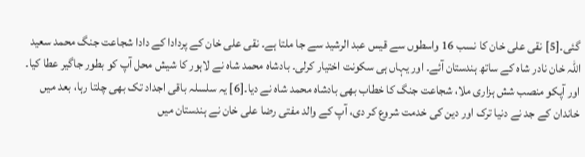گئی۔[5] نقی علی خان کا نسب 16 واسطوں سے قیس عبد الرشید سے جا ملتا ہے۔ نقی علی خان کے پردادا کے دادا شجاعت جنگ محمد سعید اللہ خان نادر شاہ کے ساتھ ہندستان آئے۔ اور یہاں ہی سکونت اختیار کرلی۔ بادشاہ محمد شاہ نے لاہور کا شیش محل آپ کو بطور جاگیر عطا کیا۔ اور آپکو منصب شش ہزاری ملا، شجاعت جنگ کا خطاب بھی بادشاہ محمد شاہ نے دیا۔[6] یہ سلسلہ باقی اجداد تک بھی چلتا رہا، بعد میں خاندان کے جد نے دنیا ترک اور دین کی خدمت شروع کر دی، آپ کے والد مفتی رضا علی خان نے ہندستان میں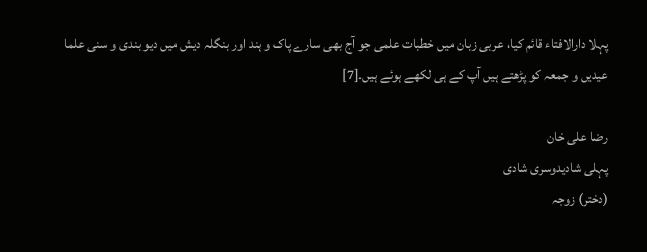پہلا دارالافتاء قائم کیا، عربی زبان میں خطبات علمی جو آج بھی سارے پاک و ہند اور بنگلہ دیش میں دیو بندی و سنی علما عیدیں و جمعہ کو پڑھتے ہیں آپ کے ہی لکھے ہوئے ہیں۔[7]

رضا علی خان
پہلی شادیدوسری شادی
(دختر) زوجہ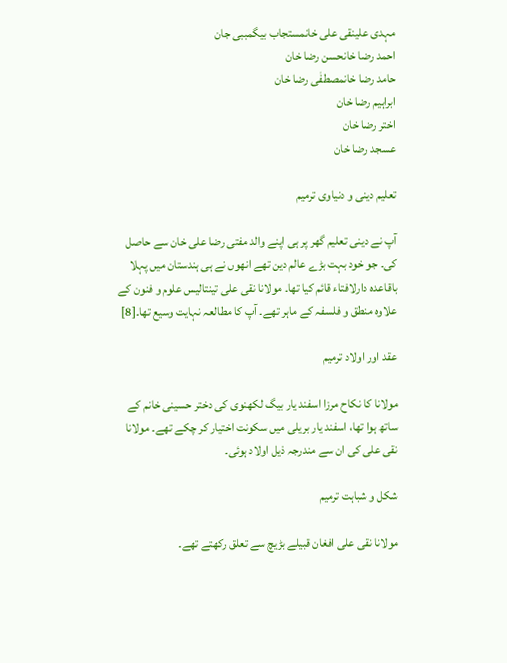مہدی علینقی علی خانمستجاب بیگمببی جان
احمد رضا خانحسن رضا خان
حامد رضا خانمصطفٰی رضا خان
ابراہیم رضا خان
اختر رضا خان
عسجد رضا خان

تعلیم دینی و دنیاوی ترمیم

آپ نے دینی تعلیم گھر پر ہی اپنے والد مفتی رضا علی خان سے حاصل کی۔ جو خود بہت بڑے عالم دین تھے انھوں نے ہی ہندستان میں پہلا باقاعدہ دارلافتاء قائم کیا تھا۔ مولانا نقی علی تینتالیس علوم و فنون کے علاوہ منطق و فلسفہ کے ماہر تھے۔ آپ کا مطالعہ نہایت وسیع تھا۔[8]

عقد اور اولاد ترمیم

مولانا کا نکاح مرزا اسفند یار بیگ لکھنوی کی دختر حسینی خانم کے ساتھ ہوا تھا، اسفند یار بریلی میں سکونت اختیار کر چکے تھے۔ مولانا نقی علی کی ان سے مندرجہ ذیل اولاد ہوئی۔

شکل و شباہت ترمیم

مولانا نقی علی افغان قبیلے بڑیچ سے تعلق رکھتے تھے۔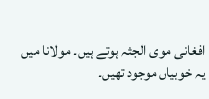افغانی موی الجثہ ہوتے ہیں۔ مولانا میں یہ خوبیاں موجود تھیں۔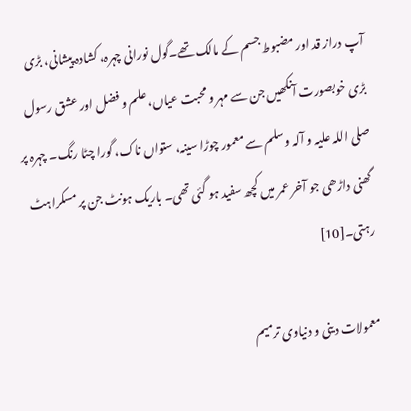آپ دراز قد اور مضبوط جسم کے مالک تھے۔گول نورانی چہرہ، کشادہ پیشانی، بڑی بڑی خوبصورت آنکھیں جن سے مہر و محبت عیاں، علم و فضل اور عشق رسول صلی اللہ علیہ و آلہ وسلم سے معمور چوڑا سینہ، ستواں ناک، گورا چٹا رنگ۔ چہرہ پر گھنی داڑھی جو آخر عمر میں کچھ سفید ہو گئی تھی۔ باریک ہونٹ جن پر مسکراہٹ رہتی۔[10]

معمولات دینی و دنیاوی ترمیم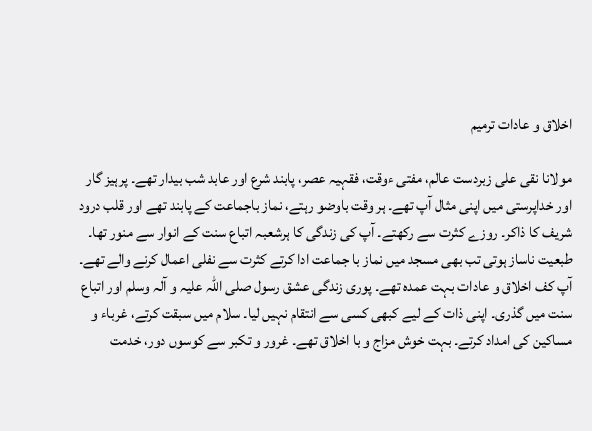اخلاق و عادات ترمیم

مولانا نقی علی زبردست عالم، مفتی ءوقت، فقہیہ عصر، پابند شرع اور عابد شب بیدار تھے۔ پرہیز گار اور خداپرستی میں اپنی مثال آپ تھے۔ ہر وقت باوضو رہتے، نماز باجماعت کے پابند تھے اور قلب درود شریف کا ذاکر۔ روزے کثرت سے رکھتے۔ آپ کی زندگی کا ہرشعبہ اتباع سنت کے انوار سے منور تھا۔ طبعیت ناساز ہوتی تب بھی مسجد میں نماز با جماعت ادا کرتے کثرت سے نفلی اعمال کرنے والے تھے۔
آپ کف اخلاق و عادات بہت عمدہ تھے۔ پوری زندگی عشق رسول صلی اللہ علیہ و آلہ وسلم اور اتباع سنت میں گذری۔ اپنی ذات کے لیے کبھی کسی سے انتقام نہیں لیا۔ سلام میں سبقت کرتے، غرباء و مساکین کی امداد کرتے۔ بہت خوش مزاج و با اخلاق تھے۔ غرور و تکبر سے کوسوں دور، خدمت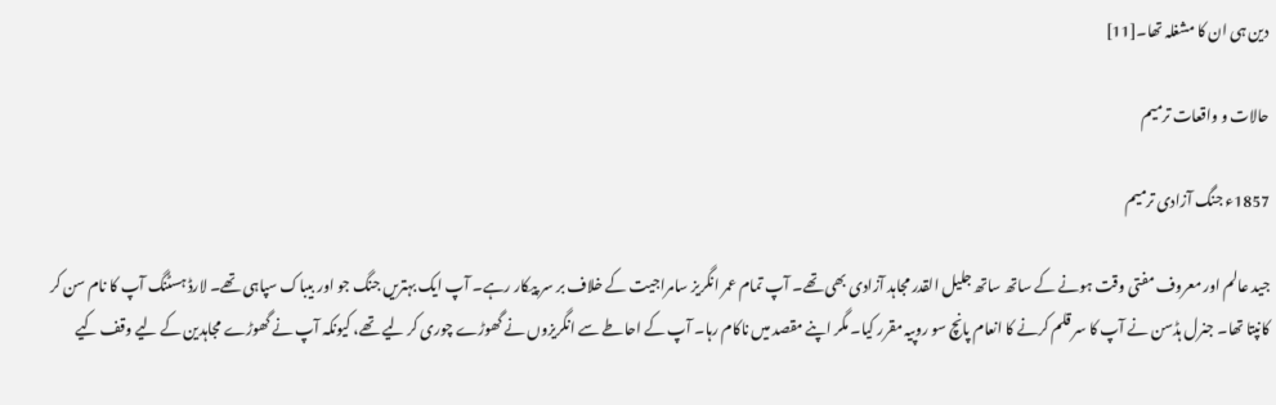دین ہی ان کا مشغلہ تھا۔[11]

حالات و واقعات ترمیم

1857ء جنگ آزادی ترمیم

جید عالم اور معروف مفتی وقت ہونے کے ساتھ ساتھ جلیل القدر مجاہد آزادی بھی تھے۔ آپ تمام عمر انگریز سامراجیت کے خلاف بر سر پیکار رہے۔ آپ ایک بہتریں جنگ جو اور بیباک سپاہی تھے۔ لارڈ ہسٹنگ آپ کا نام سن کر کانپتا تھا۔ جنرل ہڈسن نے آپ کا سر قلم کرنے کا انعام پانچ سو روپیہ مقرر کیا۔ مگر اپنے مقصد میں ناکام رہا۔ آپ کے احاطے سے انگریزوں نے گھوڑے چوری کر لیے تھے، کیونکہ آپ نے گھوڑے مجاہدین کے لیے وقف کیے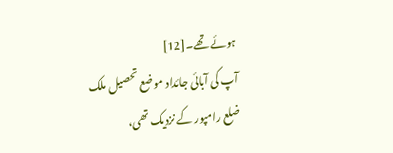ہوئے تھے۔[12]
آپ کی آبائی جائداد موضع تحصیل ملک ضلع رامپور کے نزدیک تھی،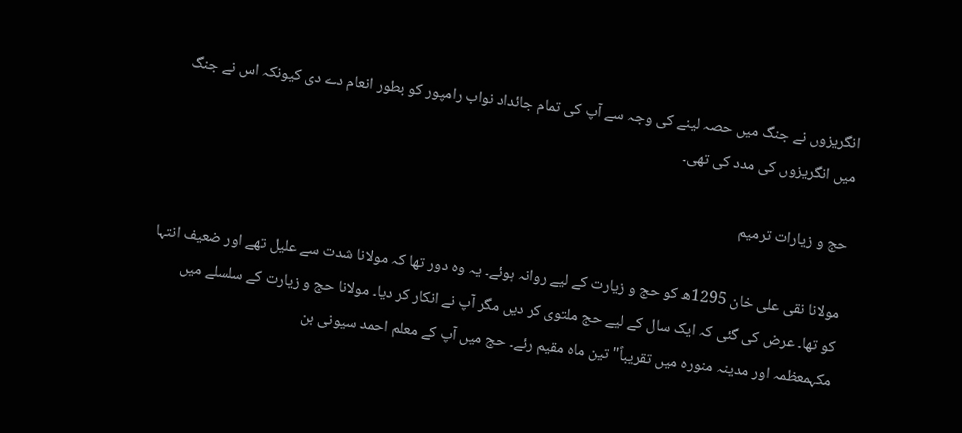انگریزوں نے جنگ میں حصہ لینے کی وجہ سے آپ کی تمام جائداد نواب رامپور کو بطور انعام دے دی کیونکہ اس نے جنگ میں انگریزوں کی مدد کی تھی۔

حج و زیارات ترمیم

مولانا نقی علی خان 1295ھ کو حج و زیارت کے لیے روانہ ہوئے۔ یہ وہ دور تھا کہ مولانا شدت سے علیل تھے اور ضعیف انتہا کو تھا۔ عرض کی گئی کہ ایک سال کے لیے حج ملتوی کر دیں مگر آپ نے انکار کر دیا۔ مولانا حج و زیارت کے سلسلے میں مکہمعظمہ اور مدینہ منورہ میں تقریباً" تین ماہ مقیم رئے۔ حج میں آپ کے معلم احمد سیونی بن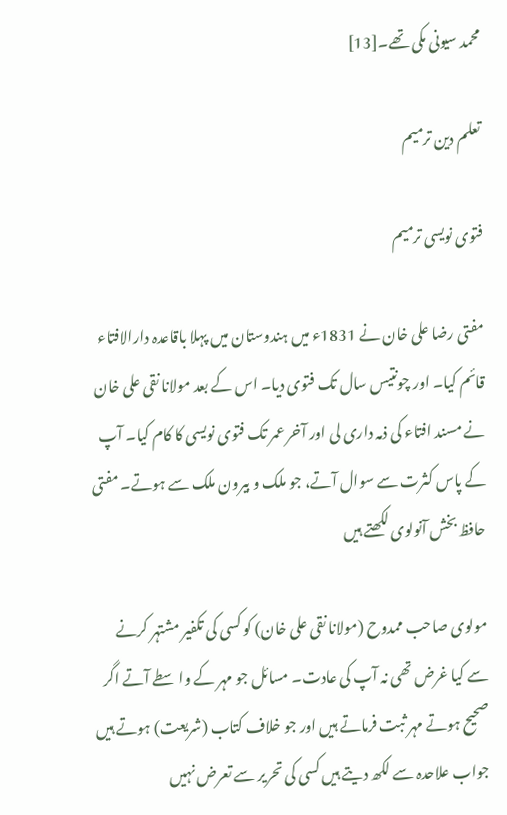محمد سیونی مکی تھے۔[13]

تعلم دین ترمیم

فتوی نویسی ترمیم

مفتی رضا علی خان نے 1831ء میں ہندوستان میں پہلا باقاعدہ دارالافتاء قائم کیا۔ اور چونتیس سال تک فتوی دیا۔ اس کے بعد مولانا نقی علی خان نے مسند افتاء کی ذمہ داری لی اور آخر عمر تک فتوی نویسی کا کام کیا۔ آپ کے پاس کثرت سے سوال آتے، جو ملک و بیرون ملک سے ہوتے۔ مفتی حافظ بخش آنولوی لکھتے ہیں

مولوی صاحب ممدوح (مولانا نقی علی خان) کو کسی کی تکفیر مشتہر کرنے سے کیا غرض تھی نہ آپ کی عادت۔ مسائل جو مہر کے واسطے آتے اگر صحیح ہوتے مہر ثبت فرماتے ہیں اور جو خلاف کتاب (شریعت) ہوتے ہیں جواب علاحدہ سے لکھ دیتے ہیں کسی کی تحریر سے تعرض نہیں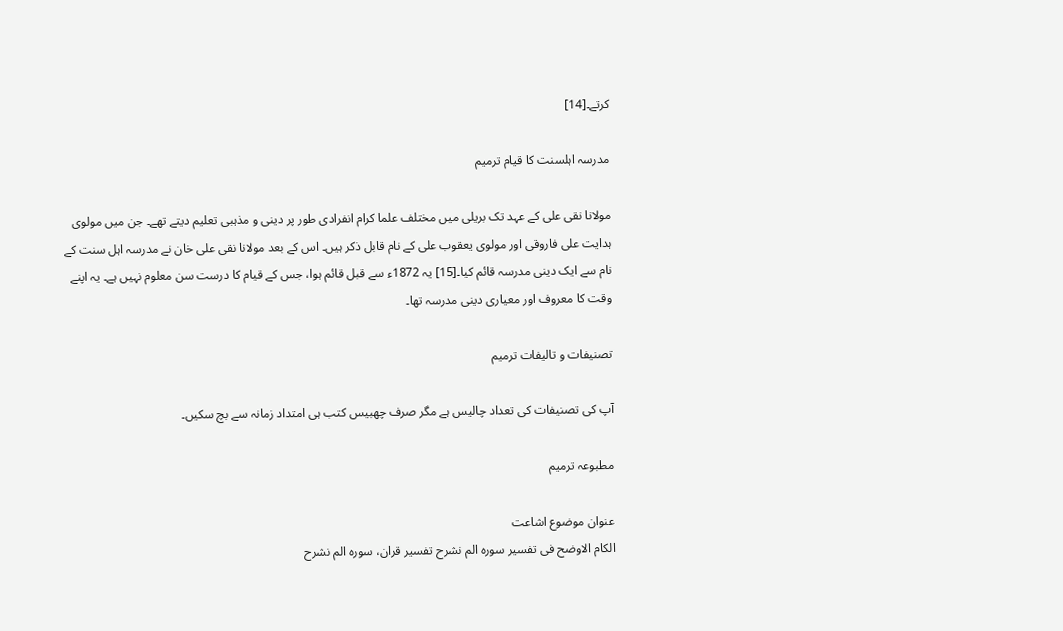کرتے۔[14]

مدرسہ اہلسنت کا قیام ترمیم

مولانا نقی علی کے عہد تک بریلی میں مختلف علما کرام انفرادی طور پر دینی و مذہبی تعلیم دیتے تھے۔ جن میں مولوی ہدایت علی فاروقی اور مولوی یعقوب علی کے نام قابل ذکر ہیں۔ اس کے بعد مولانا نقی علی خان نے مدرسہ اہل سنت کے نام سے ایک دینی مدرسہ قائم کیا۔[15] یہ 1872ء سے قبل قائم ہوا، جس کے قیام کا درست سن معلوم نہیں ہے۔ یہ اپنے وقت کا معروف اور معیاری دینی مدرسہ تھا۔

تصنیفات و تالیفات ترمیم

آپ کی تصنیفات کی تعداد چالیس ہے مگر صرف چھبیس کتب ہی امتداد زمانہ سے بچ سکیں۔

مطبوعہ ترمیم

عنوان موضوع اشاعت
الکام الاوضح فی تفسیر سورہ الم نشرح تفسیر قران، سورہ الم نشرح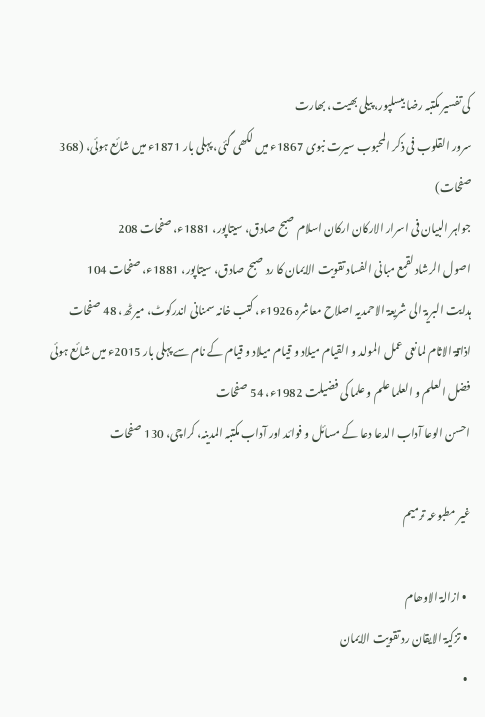کی تفسیر مکتبہ رضا بیسلپور، پیلی بھیت، بھارت
سرور القلوب فی ذکر المحبوب سیرت نبوی 1867ء میں لکھی گئی، پہلی بار 1871ء میں شائع ہوئی، (368 صفحات)
جواہر البیان فی اسرار الارکان ارکان اسلام صبح صادق، سیتاپور، 1881ء، صفحات 208
اصول الرشاد لقمع مبانی الفساد تقویت الایمان کا رد صبح صادق، سیتاپور، 1881ء، صفحات 104
ہدایت البریۃ الی شریعۃ الاحمدیہ اصلاح معاشرہ 1926ء، کتب خانہ سمنانی اندرکوٹ، میرٹھ، 48 صفحات
اذاقۃ الاثام لمانعی عمل المولد و القیام میلاد و قیام میلاد و قیام کے نام سے پہلی بار 2015ء میں شائع ہوئی
فضل العلم و العلما علم و علما کی فضیلت 1982ء، 54 صفحات
احسن الوعا آداب الدعا دعا کے مسائل و فوائد اور آداب مکتبہ المدینہ، کراچی، 130 صفحات

غیر مطبوعہ ترمیم

  • ازالۃ الاوھام
  • تزکیۃ الایقان رد تقویت الایمان
  •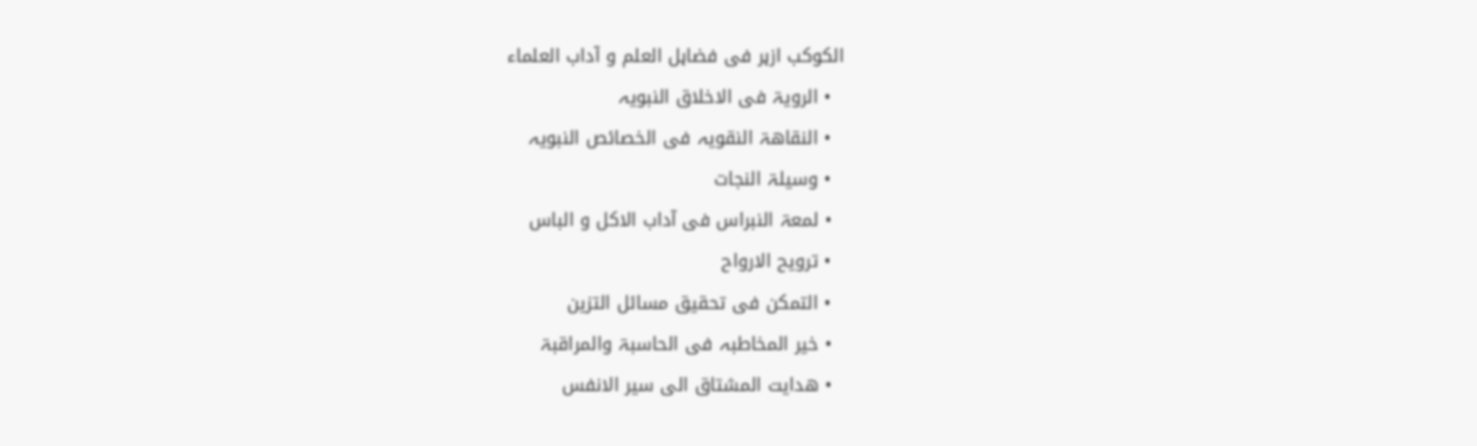الکوکب ازہر فی فضاہل العلم و آداب العلماء
  • الرویۃ فی الاخلاق النبویہ
  • النقاھۃ النقویہ فی الخصائص النبویہ
  • وسیلۃ النجات
  • لمعۃ النبراس فی آداب الاکل و الباس
  • ترویح الارواح
  • التمکن فی تحقیق مسائل التزین
  • خیر المخاطبہ فی الحاسبۃ والمراقبۃ
  • ھدایت المشتاق الی سیر الانفس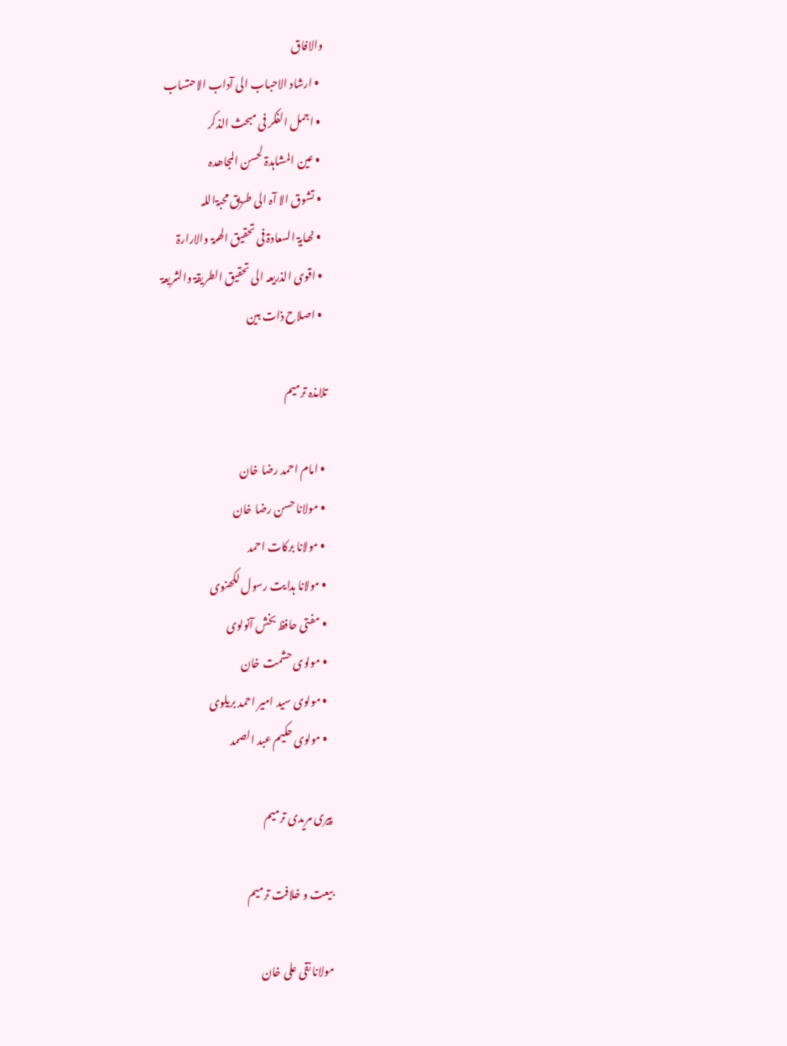والافاق
  • ارشاد الاحباب الی آداب الاحتساب
  • اجمل الفکر فی مبحث الذکر
  • عین المشاہدۃ لحسن المجاھدہ
  • تشوق الا آہ الی طریق محبۃاللہ
  • نھایۃ السعادۃ فی تحقیق الھمۃ والارارۃ
  • اقوی الذریعہ الی تحقیق الطریقۃ والشریعۃ
  • اصلاح ذات بین

تلامذہ ترمیم

  • امام احمد رضا خان
  • مولانا حسن رضا خان
  • مولانا برکات احمد
  • مولانا ہدایت رسول لکھنوی
  • مفتی حافظ بخش آنولوی
  • مولوی حشمت خان
  • مولوی سید امیر احمد بریلوی
  • مولوی حکیم عبد الصمد

پیری مریدی ترمیم

بیعت و خلافت ترمیم

مولانا نقی علی خان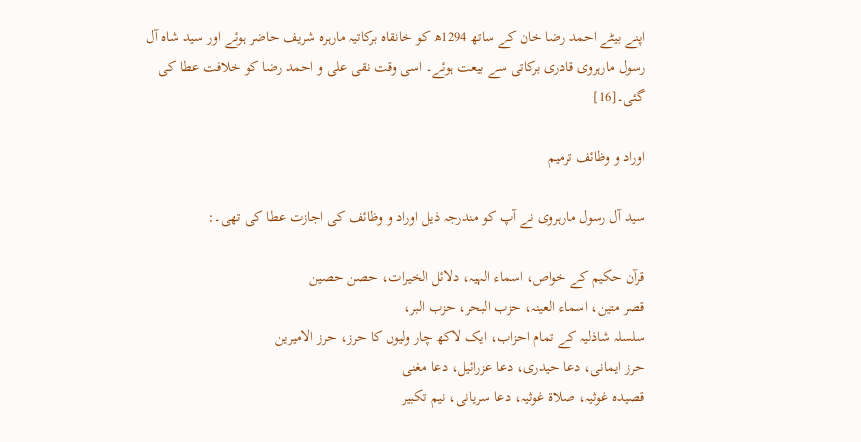اپنے بیٹے احمد رضا خان کے ساتھ 1294ھ کو خانقاہ برکاتیہ مارہرہ شریف حاضر ہوئے اور سید شاہ آل رسول مارہروی قادری برکاتی سے بیعت ہوئے۔ اسی وقت نقی علی و احمد رضا کو خلافت عطا کی گئی۔[16]

اوراد و وظائف ترمیم

سید آل رسول مارہروی نے آپ کو مندرجہ ذیل اوراد و وظائف کی اجازت عطا کی تھی۔:

قرآن حکیم کے خواص، اسماء الہیہ، دلائل الخیرات، حصن حصین
قصر متین، اسماء العینہ، حزب البحر، حزب البر،
سلسلہ شاذلیہ کے تمام احزاب، ایک لاکھ چار ولیوں کا حرز، حرز الامیرین
حرز ایمانی، دعا حیدری، دعا عزرائیل، دعا مغنی
قصیدہ غوثیہ، صلاۃ غوثیہ، دعا سریانی، نیم تکبیر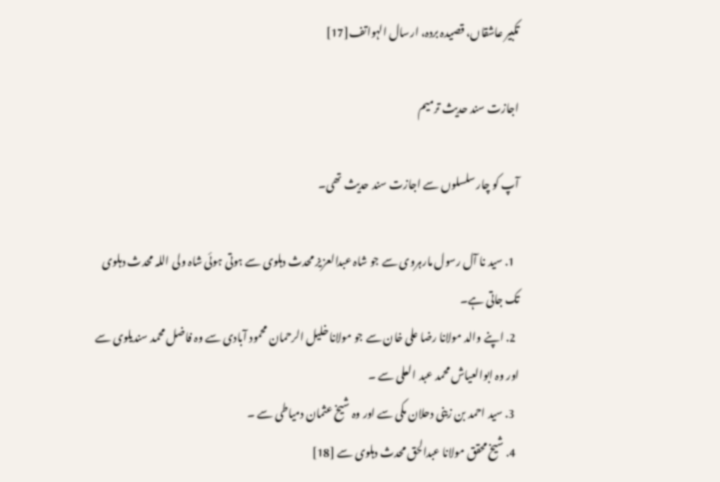تکبیر عاشقاں، قصیدہ بردہ، ارسال الہواتف[17]

اجازت سند حدیث ترمیم

آپ کو چار سلسلوں سے اجازت سند حدیث تھی۔

  1. سید نا آل رسول مارہروی سے جو شاہ عبدالعزیز محدث دہلوی سے ہوتی ہوئی شاہ ولی اللہ محدث دہلوی تک جاتی ہے۔
  2. اپنے والد مولانا رضا علی خان سے جو مولانا خلیل الرحمان محمود آبادی سے وہ فاضل محمد سندیلوی سے اور وہ ابوالعیاش محمد عبد العلی سے ۔
  3. سید احمد بن زینی دحلان مکی سے اور وہ شیخ عثمان دمیاطی سے ۔
  4. شیخ محقق مولانا عبدالحق محدث دہلوی سے [18]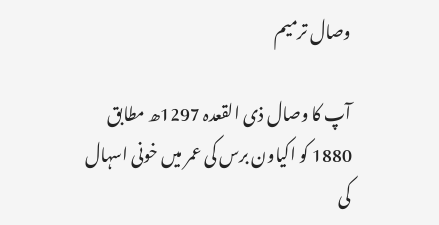وصال ترمیم

آپ کا وصال ذی القعدہ 1297ھ مطابق 1880 کو اکیاون برس کی عمر میں خونی اسہال کی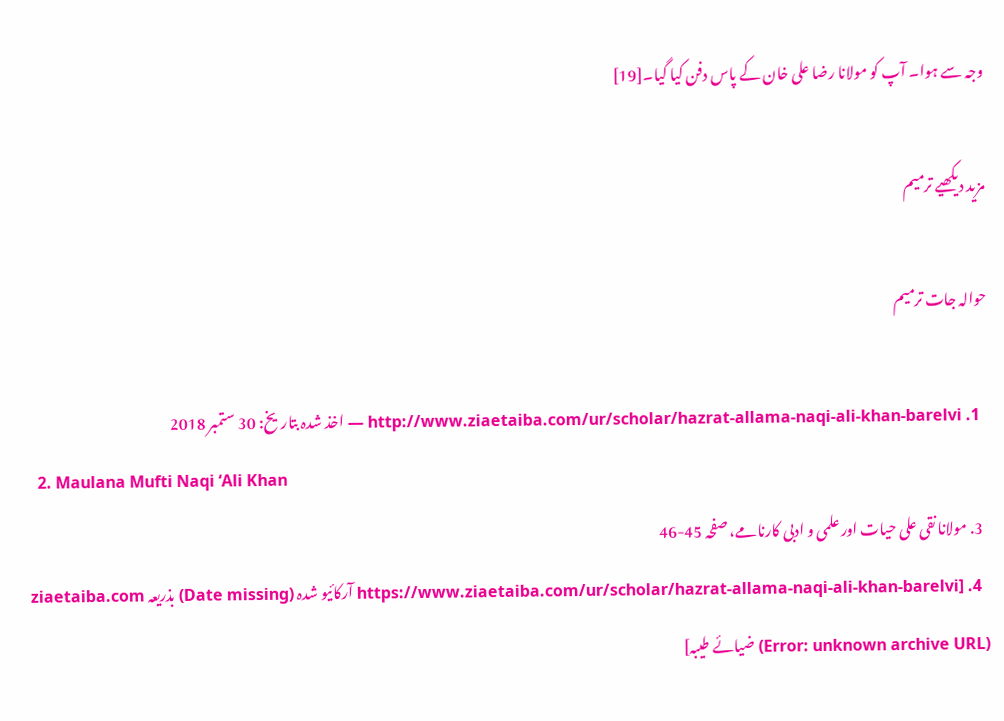وجہ سے ہوا۔ آپ کو مولانا رضا علی خان کے پاس دفن کیا گیا۔[19]

مزید دیکھیے ترمیم

حوالہ جات ترمیم

  1. http://www.ziaetaiba.com/ur/scholar/hazrat-allama-naqi-ali-khan-barelvi — اخذ شدہ بتاریخ: 30 ستمبر 2018
  2. Maulana Mufti Naqi ‘Ali Khan
  3. مولانا نقی علی حیات اور علمی و ادبی کارنامے، صفحہ 45-46
  4. [https://www.ziaetaiba.com/ur/scholar/hazrat-allama-naqi-ali-khan-barelvi آرکائیو شدہ (Date missing) بذریعہ ziaetaiba.com (Error: unknown archive URL) ضیائے طیبہ]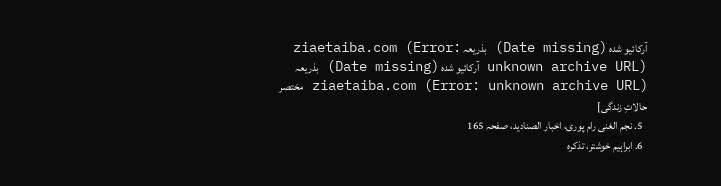آرکائیو شدہ (Date missing) بذریعہ ziaetaiba.com (Error: unknown archive URL) آرکائیو شدہ (Date missing) بذریعہ ziaetaiba.com (Error: unknown archive URL) مختصر حالاتِ زندگی]
  5. نجم الغنی رام پوری، اخبار الصنادید، صفحہ 165
  6. ابراہیم خوشتر، تذکرہ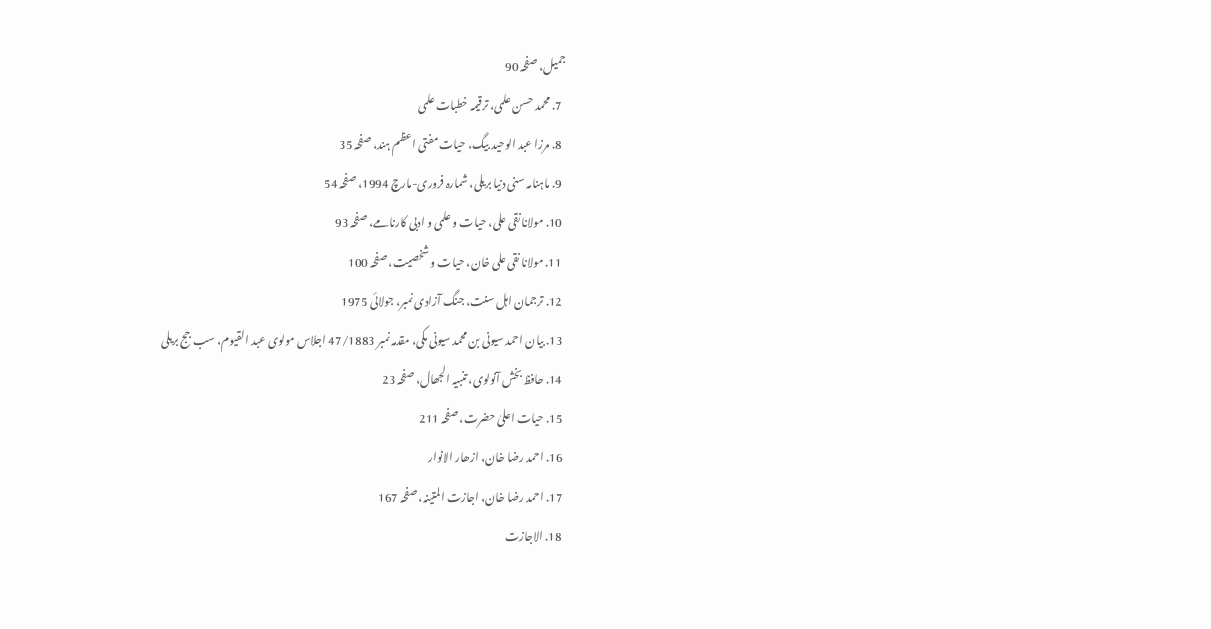جمیل، صفحہ 90
  7. محمد حسن علمی، ترقیمہ خطبات علمی
  8. مرزا عبد الوحید بیگ، حیات مفتی اعظم ہند، صفحہ 35
  9. ماہنامہ سنی دنیا بریلی، شمارہ فروری-مارچ 1994، صفحہ 54
  10. مولانا نقی علی، حیات و علمی و ادبی کارنامے، صفحہ 93
  11. مولانا نقی علی خان، حیات و شخصیت، صفحہ 100
  12. ترجمان اہل سنت، جنگ آزادی نمبر، جولائی 1975
  13. بیان احمد سیونی بن محمد سیونی مکی، مقدمہ نمبر 47/1883 اجلاس مولوی عبد القیوم، سب جج بریلی
  14. حافظ بخش آنولوی، تنبیہ الجھال، صفحہ 23
  15. حیات اعلیٰ حضرت، صفحہ 211
  16. احمد رضا خان، ازھار الانوار
  17. احمد رضا خان، اجازت المتینہ، صفحہ 167
  18. الاجازت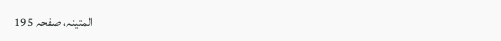المتینہ، صفحہ 195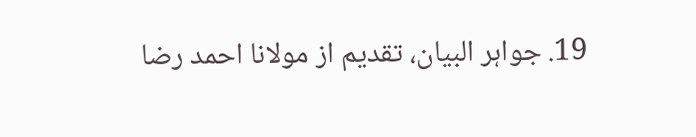19. جواہر البیان، تقدیم از مولانا احمد رضا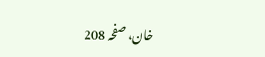خان، صفحہ 208